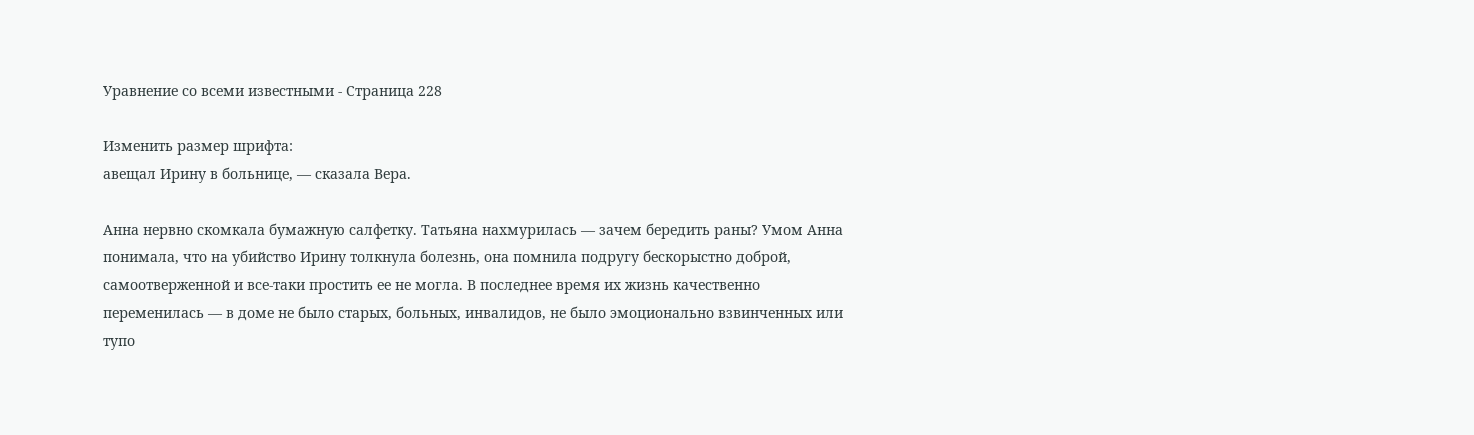Уравнение со всеми известными - Страница 228

Изменить размер шрифта:
авещал Ирину в больнице, — сказала Вера.

Анна нервно скомкала бумажную салфетку. Татьяна нахмурилась — зачем бередить раны? Умом Анна понимала, что на убийство Ирину толкнула болезнь, она помнила подругу бескорыстно доброй, самоотверженной и все-таки простить ее не могла. В последнее время их жизнь качественно переменилась — в доме не было старых, больных, инвалидов, не было эмоционально взвинченных или тупо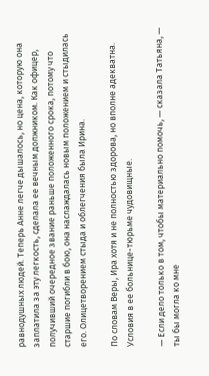равнодушных людей. Теперь Анне легче дышалось, но цена, которую она заплатила за эту легкость, сделала ее вечным должником. Как офицер, получивший очередное звание раньше положенного срока, потому что старшие погибли в бою, она наслаждалась новым положением и стыдилась его. Олицетворением стыда и облегчения была Ирина.

По словам Веры, Ира хотя и не полностью здорова, но вполне адекватна. Условия в ее больнице-тюрьме чудовищные.

— Если дело только в том, чтобы материально помочь, — сказала Татьяна, — ты бы могла ко мне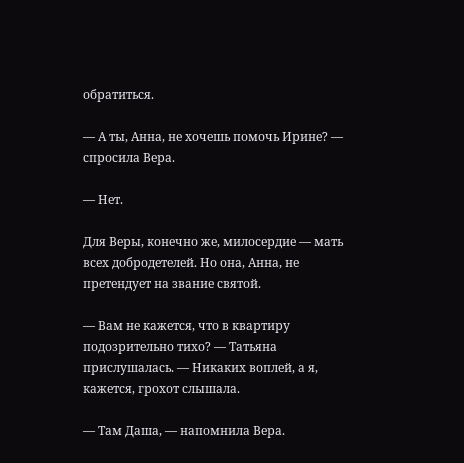обратиться.

— А ты, Анна, не хочешь помочь Ирине? — спросила Вера.

— Нет.

Для Веры, конечно же, милосердие — мать всех добродетелей. Но она, Анна, не претендует на звание святой.

— Вам не кажется, что в квартиру подозрительно тихо? — Татьяна прислушалась. — Никаких воплей, а я, кажется, грохот слышала.

— Там Даша, — напомнила Вера.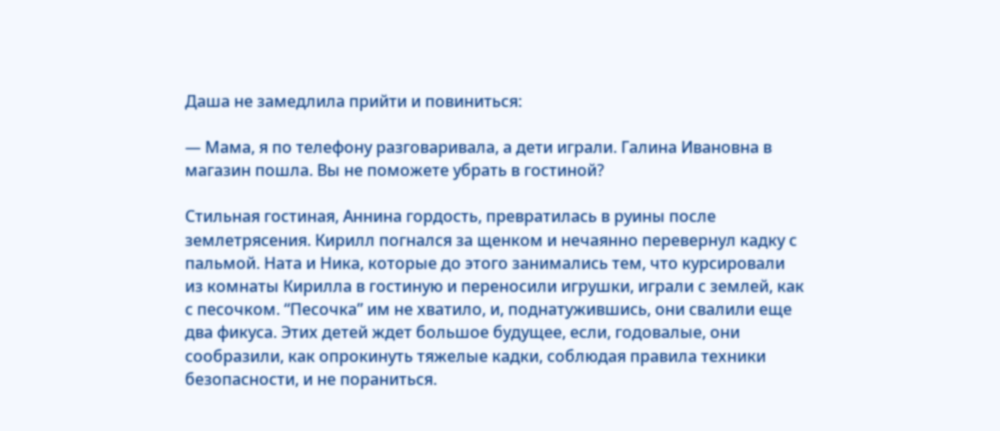Даша не замедлила прийти и повиниться:

— Мама, я по телефону разговаривала, а дети играли. Галина Ивановна в магазин пошла. Вы не поможете убрать в гостиной?

Стильная гостиная, Аннина гордость, превратилась в руины после землетрясения. Кирилл погнался за щенком и нечаянно перевернул кадку с пальмой. Ната и Ника, которые до этого занимались тем, что курсировали из комнаты Кирилла в гостиную и переносили игрушки, играли с землей, как с песочком. “Песочка” им не хватило, и, поднатужившись, они свалили еще два фикуса. Этих детей ждет большое будущее, если, годовалые, они сообразили, как опрокинуть тяжелые кадки, соблюдая правила техники безопасности, и не пораниться.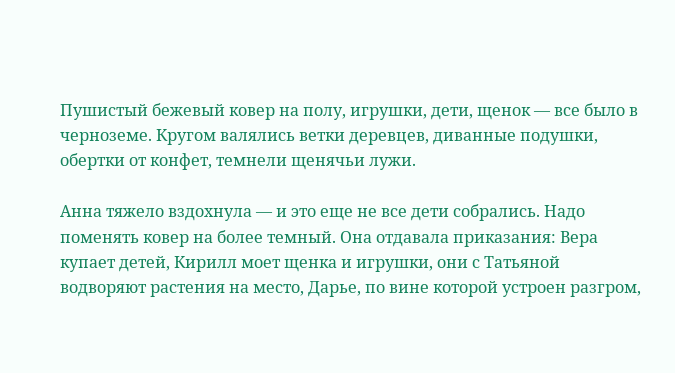Пушистый бежевый ковер на полу, игрушки, дети, щенок — все было в черноземе. Кругом валялись ветки деревцев, диванные подушки, обертки от конфет, темнели щенячьи лужи.

Анна тяжело вздохнула — и это еще не все дети собрались. Надо поменять ковер на более темный. Она отдавала приказания: Вера купает детей, Кирилл моет щенка и игрушки, они с Татьяной водворяют растения на место, Дарье, по вине которой устроен разгром,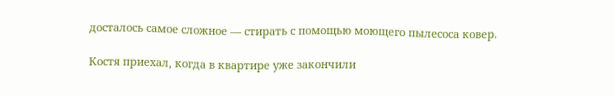досталось самое сложное — стирать с помощью моющего пылесоса ковер.

Костя приехал, когда в квартире уже закончили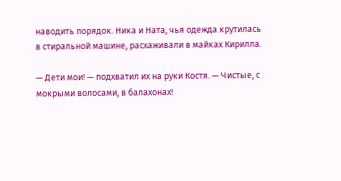наводить порядок. Ника и Ната, чья одежда крутилась в стиральной машине, расхаживали в майках Кирилла.

— Дети мои! — подхватил их на руки Костя. — Чистые, с мокрыми волосами, в балахонах!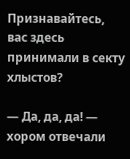Признавайтесь, вас здесь принимали в секту хлыстов?

— Да, да, да! — хором отвечали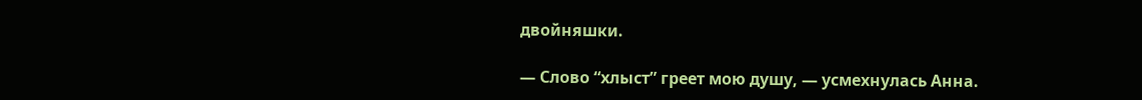двойняшки.

— Слово “хлыст” греет мою душу, — усмехнулась Анна.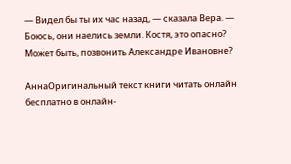— Видел бы ты их час назад, — сказала Вера. — Боюсь, они наелись земли. Костя, это опасно? Может быть, позвонить Александре Ивановне?

АннаОригинальный текст книги читать онлайн бесплатно в онлайн-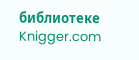библиотеке Knigger.com